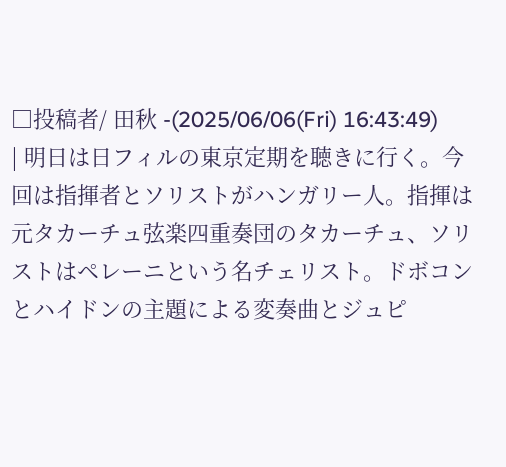□投稿者/ 田秋 -(2025/06/06(Fri) 16:43:49)
| 明日は日フィルの東京定期を聴きに行く。今回は指揮者とソリストがハンガリー人。指揮は元タカーチュ弦楽四重奏団のタカーチュ、ソリストはペレーニという名チェリスト。ドボコンとハイドンの主題による変奏曲とジュピ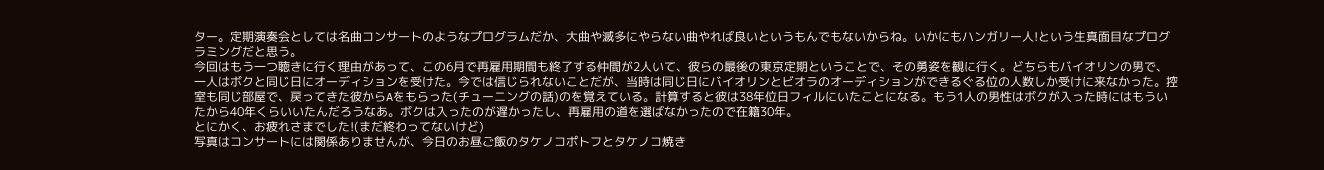ター。定期演奏会としては名曲コンサートのようなプログラムだか、大曲や滅多にやらない曲やれば良いというもんでもないからね。いかにもハンガリー人!という生真面目なプログラミングだと思う。
今回はもう一つ聴きに行く理由があって、この6月で再雇用期間も終了する仲間が2人いて、彼らの最後の東京定期ということで、その勇姿を観に行く。どちらもバイオリンの男で、一人はボクと同じ日にオーディションを受けた。今では信じられないことだが、当時は同じ日にバイオリンとビオラのオーディションができるぐる位の人数しか受けに来なかった。控室も同じ部屋で、戻ってきた彼からAをもらった(チューニングの話)のを覚えている。計算すると彼は38年位日フィルにいたことになる。もう1人の男性はボクが入った時にはもういたから40年くらいいたんだろうなあ。ボクは入ったのが遅かったし、再雇用の道を選ばなかったので在籍30年。
とにかく、お疲れさまでした!(まだ終わってないけど)
写真はコンサートには関係ありませんが、今日のお昼ご飯のタケノコポトフとタケノコ焼き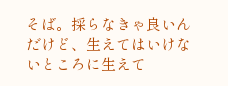そば。採らなきゃ良いんだけど、生えてはいけないところに生えて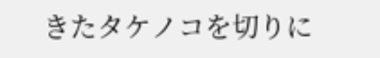きたタケノコを切りに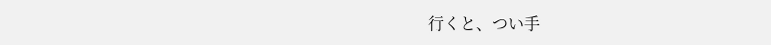行くと、つい手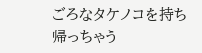ごろなタケノコを持ち帰っちゃう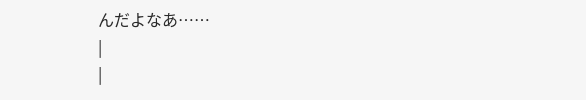んだよなあ……
|
|